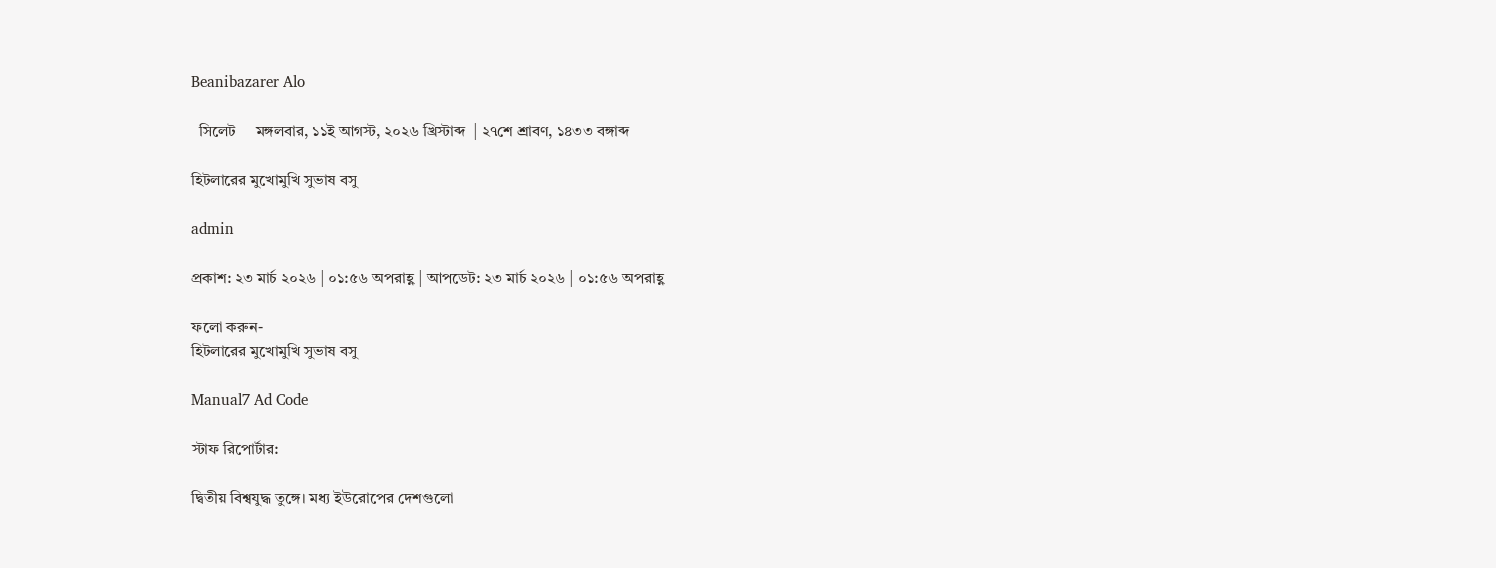Beanibazarer Alo

  সিলেট     মঙ্গলবার, ১১ই আগস্ট, ২০২৬ খ্রিস্টাব্দ  | ২৭শে শ্রাবণ, ১৪৩৩ বঙ্গাব্দ

হিটলারের মুখোমুখি সুভাষ বসু

admin

প্রকাশ: ২৩ মার্চ ২০২৬ | ০১:৫৬ অপরাহ্ণ | আপডেট: ২৩ মার্চ ২০২৬ | ০১:৫৬ অপরাহ্ণ

ফলো করুন-
হিটলারের মুখোমুখি সুভাষ বসু

Manual7 Ad Code

স্টাফ রিপোর্টার:

দ্বিতীয় বিশ্বযুদ্ধ তুঙ্গে। মধ্য ইউরোপের দেশগুলো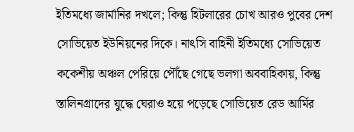ইতিমধ্যে জার্মানির দখলে; কিন্তু হিটলারের চোখ আরও পুবের দেশ সোভিয়েত ইউনিয়নের দিকে। নাৎসি বাহিনী ইতিমধ্যে সোভিয়েত ককেশীয় অঞ্চল পেরিয়ে পৌঁছে গেছে ভলগা অববাহিকায়, কিন্তু স্তালিনগ্রাদের যুদ্ধে ঘেরাও হয়ে পড়েছে সোভিয়েত রেড আর্মির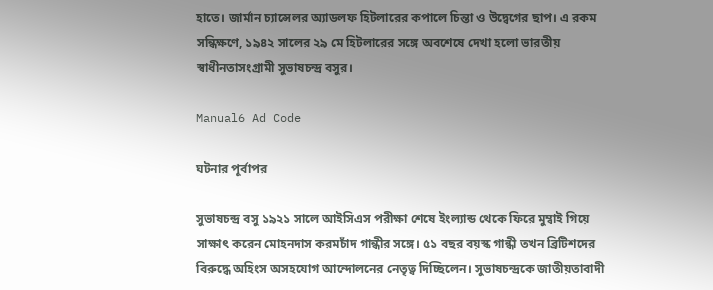হাতে। জার্মান চ্যান্সেলর অ্যাডলফ হিটলারের কপালে চিন্তা ও উদ্বেগের ছাপ। এ রকম সন্ধিক্ষণে, ১৯৪২ সালের ২৯ মে হিটলারের সঙ্গে অবশেষে দেখা হলো ভারতীয় স্বাধীনতাসংগ্রামী সুভাষচন্দ্র বসুর।

Manual6 Ad Code

ঘটনার পূর্বাপর

সুভাষচন্দ্র বসু ১৯২১ সালে আইসিএস পরীক্ষা শেষে ইংল্যান্ড থেকে ফিরে মুম্বাই গিয়ে সাক্ষাৎ করেন মোহনদাস করমচাঁদ গান্ধীর সঙ্গে। ৫১ বছর বয়স্ক গান্ধী তখন ব্রিটিশদের বিরুদ্ধে অহিংস অসহযোগ আন্দোলনের নেতৃত্ব দিচ্ছিলেন। সুভাষচন্দ্রকে জাতীয়তাবাদী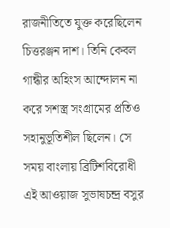রাজনীতিতে যুক্ত করেছিলেন চিত্তরঞ্জন দাশ। তিনি কেবল গান্ধীর অহিংস আন্দোলন না করে সশস্ত্র সংগ্রামের প্রতিও সহানুভূতিশীল ছিলেন। সে সময় বাংলায় ব্রিটিশবিরোধী এই আওয়াজ সুভাষচন্দ্র বসুর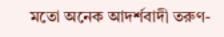মতো অনেক আদর্শবাদী তরুণ-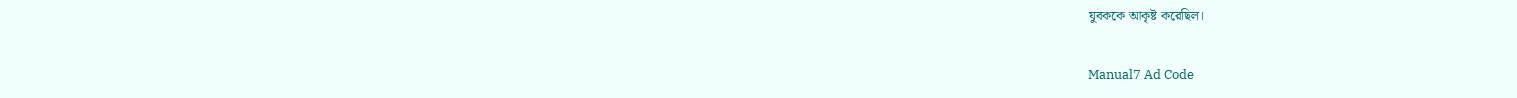যুবককে আকৃষ্ট করেছিল।

Manual7 Ad Code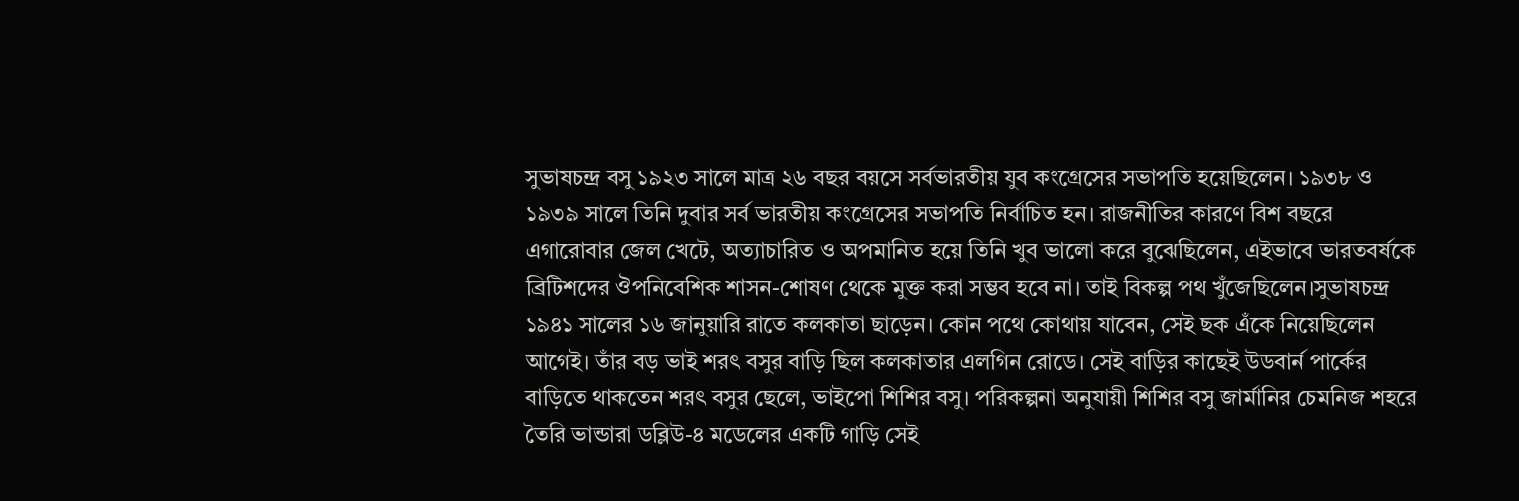সুভাষচন্দ্র বসু ১৯২৩ সালে মাত্র ২৬ বছর বয়সে সর্বভারতীয় যুব কংগ্রেসের সভাপতি হয়েছিলেন। ১৯৩৮ ও ১৯৩৯ সালে তিনি দুবার সর্ব ভারতীয় কংগ্রেসের সভাপতি নির্বাচিত হন। রাজনীতির কারণে বিশ বছরে এগারোবার জেল খেটে, অত্যাচারিত ও অপমানিত হয়ে তিনি খুব ভালো করে বুঝেছিলেন, এইভাবে ভারতবর্ষকে ব্রিটিশদের ঔপনিবেশিক শাসন-শোষণ থেকে মুক্ত করা সম্ভব হবে না। তাই বিকল্প পথ খুঁজেছিলেন।সুভাষচন্দ্র ১৯৪১ সালের ১৬ জানুয়ারি রাতে কলকাতা ছাড়েন। কোন পথে কোথায় যাবেন, সেই ছক এঁকে নিয়েছিলেন আগেই। তাঁর বড় ভাই শরৎ বসুর বাড়ি ছিল কলকাতার এলগিন রোডে। সেই বাড়ির কাছেই উডবার্ন পার্কের বাড়িতে থাকতেন শরৎ বসুর ছেলে, ভাইপো শিশির বসু। পরিকল্পনা অনুযায়ী শিশির বসু জার্মানির চেমনিজ শহরে তৈরি ভান্ডারা ডব্লিউ-৪ মডেলের একটি গাড়ি সেই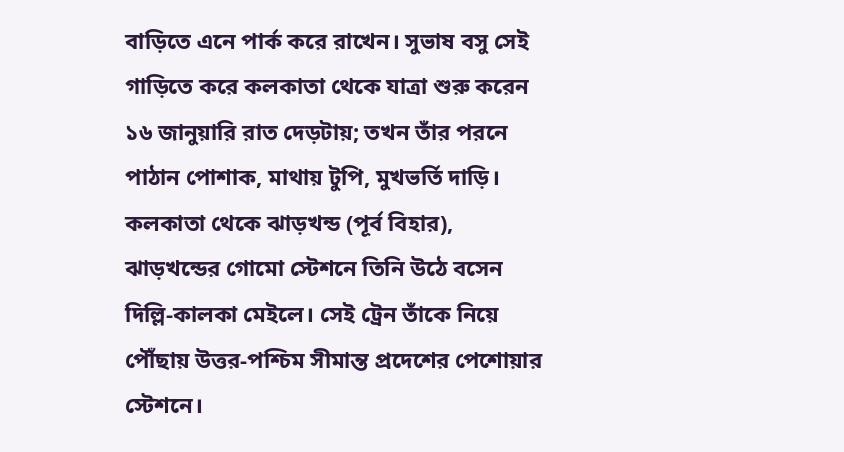বাড়িতে এনে পার্ক করে রাখেন। সুভাষ বসু সেই গাড়িতে করে কলকাতা থেকে যাত্রা শুরু করেন ১৬ জানুয়ারি রাত দেড়টায়; তখন তাঁর পরনে পাঠান পোশাক, মাথায় টুপি, মুখভর্তি দাড়ি। কলকাতা থেকে ঝাড়খন্ড (পূর্ব বিহার), ঝাড়খন্ডের গোমো স্টেশনে তিনি উঠে বসেন দিল্লি-কালকা মেইলে। সেই ট্রেন তাঁকে নিয়ে পৌঁছায় উত্তর-পশ্চিম সীমান্ত প্রদেশের পেশোয়ার স্টেশনে।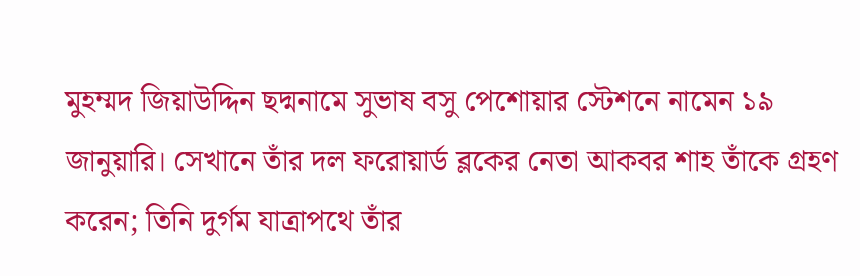মুহম্মদ জিয়াউদ্দিন ছদ্মনামে সুভাষ বসু পেশোয়ার স্টেশনে নামেন ১৯ জানুয়ারি। সেখানে তাঁর দল ফরোয়ার্ড ব্লকের নেতা আকবর শাহ তাঁকে গ্রহণ করেন; তিনি দুর্গম যাত্রাপথে তাঁর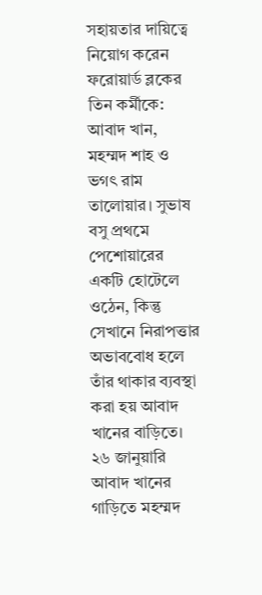সহায়তার দায়িত্বে নিয়োগ করেন ফরোয়ার্ড ব্লকের তিন কর্মীকে: আবাদ খান, মহম্মদ শাহ ও ভগৎ রাম তালোয়ার। সুভাষ বসু প্রথমে পেশোয়ারের একটি হোটেলে ওঠেন, কিন্তু সেখানে নিরাপত্তার অভাববোধ হলে তাঁর থাকার ব্যবস্থা করা হয় আবাদ খানের বাড়িতে। ২৬ জানুয়ারি আবাদ খানের গাড়িতে মহম্মদ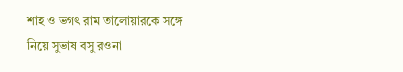শাহ ও ভগৎ রাম তালোয়ারকে সঙ্গে নিয়ে সুভাষ বসু রওনা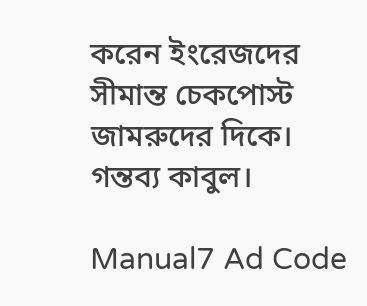করেন ইংরেজদের সীমান্ত চেকপোস্ট জামরুদের দিকে। গন্তব্য কাবুল।

Manual7 Ad Code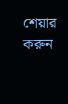শেয়ার করুন